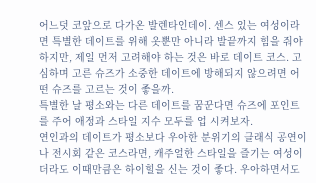어느덧 코앞으로 다가온 발렌타인데이. 센스 있는 여성이라면 특별한 데이트를 위해 옷뿐만 아니라 발끝까지 힘을 줘야 하지만, 제일 먼저 고려해야 하는 것은 바로 데이트 코스. 고심하며 고른 슈즈가 소중한 데이트에 방해되지 않으려면 어떤 슈즈를 고르는 것이 좋을까.
특별한 날 평소와는 다른 데이트를 꿈꾼다면 슈즈에 포인트를 주어 애정과 스타일 지수 모두를 업 시켜보자.
연인과의 데이트가 평소보다 우아한 분위기의 클래식 공연이나 전시회 같은 코스라면, 캐주얼한 스타일을 즐기는 여성이더라도 이때만큼은 하이힐을 신는 것이 좋다. 우아하면서도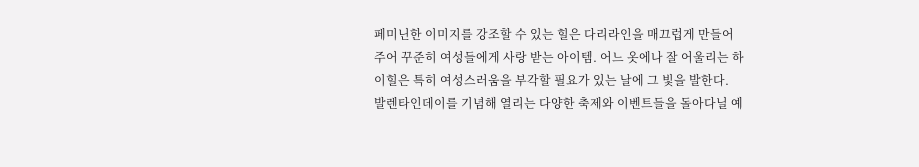페미닌한 이미지를 강조할 수 있는 힐은 다리라인을 매끄럽게 만들어주어 꾸준히 여성들에게 사랑 받는 아이템. 어느 옷에나 잘 어울리는 하이힐은 특히 여성스러움을 부각할 필요가 있는 날에 그 빛을 발한다.
발렌타인데이를 기념해 열리는 다양한 축제와 이벤트들을 돌아다닐 예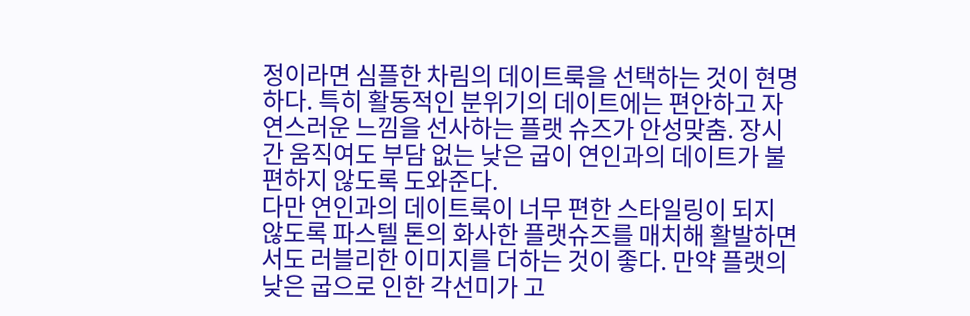정이라면 심플한 차림의 데이트룩을 선택하는 것이 현명하다. 특히 활동적인 분위기의 데이트에는 편안하고 자연스러운 느낌을 선사하는 플랫 슈즈가 안성맞춤. 장시간 움직여도 부담 없는 낮은 굽이 연인과의 데이트가 불편하지 않도록 도와준다.
다만 연인과의 데이트룩이 너무 편한 스타일링이 되지 않도록 파스텔 톤의 화사한 플랫슈즈를 매치해 활발하면서도 러블리한 이미지를 더하는 것이 좋다. 만약 플랫의 낮은 굽으로 인한 각선미가 고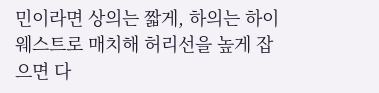민이라면 상의는 짧게, 하의는 하이웨스트로 매치해 허리선을 높게 잡으면 다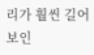리가 훨씬 길어 보인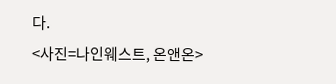다.
<사진=나인웨스트, 온앤온>